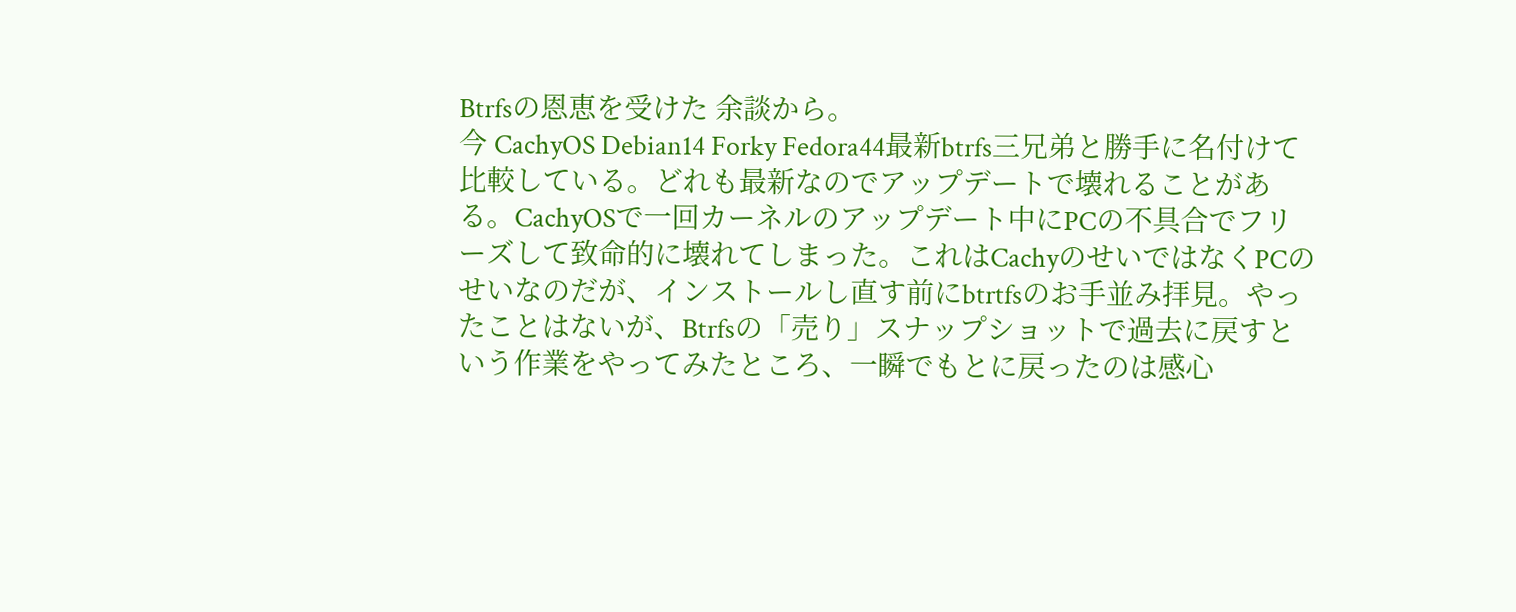Btrfsの恩恵を受けた 余談から。
今 CachyOS Debian14 Forky Fedora44最新btrfs三兄弟と勝手に名付けて比較している。どれも最新なのでアップデートで壊れることがある。CachyOSで一回カーネルのアップデート中にPCの不具合でフリーズして致命的に壊れてしまった。これはCachyのせいではなくPCのせいなのだが、インストールし直す前にbtrtfsのお手並み拝見。やったことはないが、Btrfsの「売り」スナップショットで過去に戻すという作業をやってみたところ、一瞬でもとに戻ったのは感心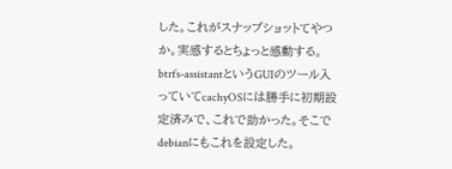した。これがスナップショットてやつか。実感するとちょっと感動する。btrfs-assistantというGUIのツール入っていてcachyOSには勝手に初期設定済みで、これで助かった。そこでdebianにもこれを設定した。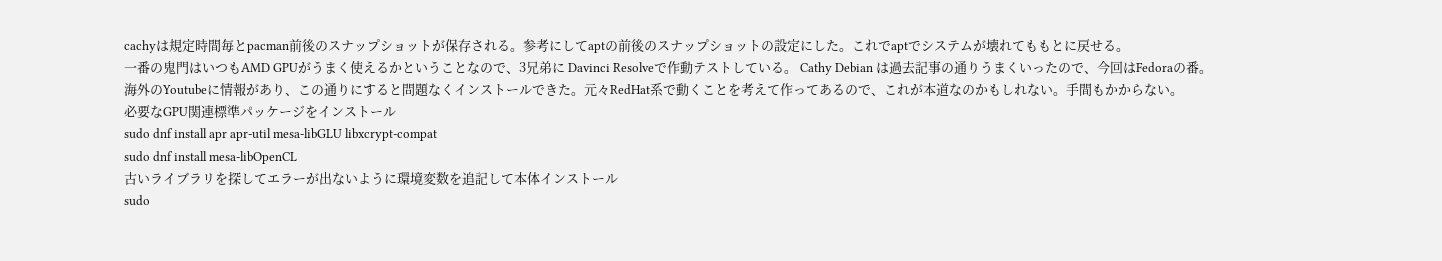cachyは規定時間毎とpacman前後のスナップショットが保存される。参考にしてaptの前後のスナップショットの設定にした。これでaptでシステムが壊れてももとに戻せる。
一番の鬼門はいつもAMD GPUがうまく使えるかということなので、3兄弟に Davinci Resolveで作動テストしている。 Cathy Debian は過去記事の通りうまくいったので、今回はFedoraの番。
海外のYoutubeに情報があり、この通りにすると問題なくインストールできた。元々RedHat系で動くことを考えて作ってあるので、これが本道なのかもしれない。手間もかからない。
必要なGPU関連標準パッケージをインストール
sudo dnf install apr apr-util mesa-libGLU libxcrypt-compat
sudo dnf install mesa-libOpenCL
古いライブラリを探してエラーが出ないように環境変数を追記して本体インストール
sudo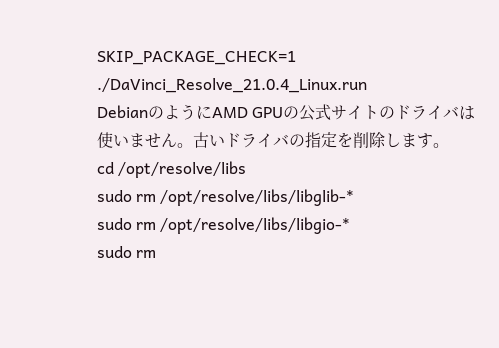SKIP_PACKAGE_CHECK=1 ./DaVinci_Resolve_21.0.4_Linux.run
DebianのようにAMD GPUの公式サイトのドライバは使いません。古いドライバの指定を削除します。
cd /opt/resolve/libs
sudo rm /opt/resolve/libs/libglib-*
sudo rm /opt/resolve/libs/libgio-*
sudo rm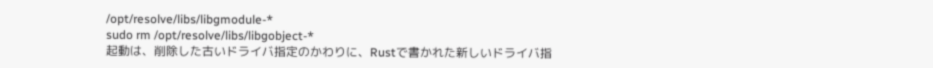/opt/resolve/libs/libgmodule-*
sudo rm /opt/resolve/libs/libgobject-*
起動は、削除した古いドライバ指定のかわりに、Rustで書かれた新しいドライバ指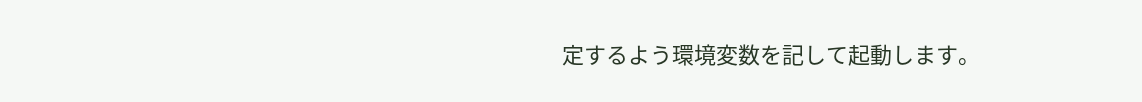定するよう環境変数を記して起動します。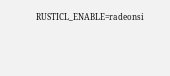RUSTICL_ENABLE=radeonsi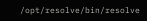/opt/resolve/bin/resolve